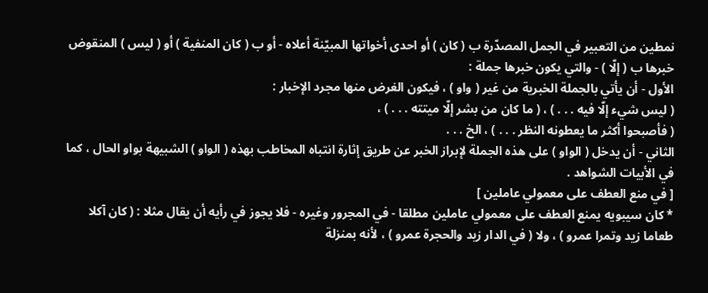نمطين من التعبير في الجمل المصدّرة ب ( كان ) أو احدى أخواتها المبيّنة أعلاه - أو ب ( كان المنفية ) أو ( ليس ) المنقوض خبرها ب ( إلّا ) - والتي يكون خبرها جملة :
الأول - أن يأتي بالجملة الخبرية من غير ( واو ) ، فيكون الغرض منها مجرد الإخبار :
( ليس شيء إلّا فيه . . . ) ، ( ما كان من بشر إلّا ميتته . . . ) ،
( فأصبحوا أكثر ما يعطونه النظر . . . ) ، الخ . . .
الثاني - أن يدخل ( الواو ) على هذه الجملة لإبراز الخبر عن طريق إثارة انتباه المخاطب بهذه ( الواو ) الشبيهة بواو الحال ، كما في الأبيات الشواهد .
[ في منع العطف على معمولي عاملين ]
* كان سيبويه يمنع العطف على معمولي عاملين مطلقا - في المجرور وغيره - فلا يجوز في رأيه أن يقال مثلا : ( كان آكلا طعاما زيد وتمرا عمرو ) ، ولا ( في الدار زيد والحجرة عمرو ) ، لأنه بمنزلة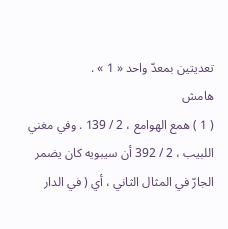تعديتين بمعدّ واحد « 1 » .
هامش
( 1 ) همع الهوامع ، 2 / 139 . وفي مغني اللبيب ، 2 / 392 أن سيبويه كان يضمر الجارّ في المثال الثاني ، أي ( في الدار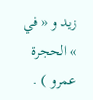زيد و « في » الحجرة عمرو ) .